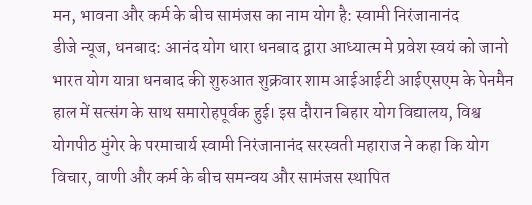मन, भावना और कर्म के बीच सामंजस का नाम योग है: स्वामी निरंजानानंद
डीजे न्यूज, धनबाद: आनंद योग धारा धनबाद द्वारा आध्यात्म मे प्रवेश स्वयं को जानो भारत योग यात्रा धनबाद की शुरुआत शुक्रवार शाम आईआईटी आईएसएम के पेनमैन हाल में सत्संग के साथ समारोहपूर्वक हुई। इस दौरान बिहार योग विद्यालय, विश्व योगपीठ मुंगेर के परमाचार्य स्वामी निरंजानानंद सरस्वती महाराज ने कहा कि योग विचार, वाणी और कर्म के बीच समन्वय और सामंजस स्थापित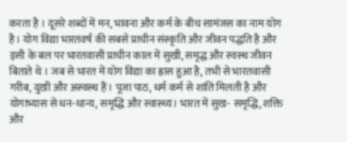करता है । दूसरे शब्दों में मन, भावना और कर्म के बीच सामंजस का नाम योग है। योग विद्या भारतवर्ष की सबसे प्राचीन संस्कृति और जीवन पद्धति है और इसी के बल पर भारतवासी प्राचीन काल में सुखी, समृद्ध और स्वस्थ जीवन बिताते थे । जब से भारत में योग विद्या का ह्रास हुआ है, तभी से भारतवासी गरीब, दुखी और अस्वस्थ हैं। पूजा पाठ, धर्म कर्म से शांति मिलती है और योगाभ्यास से धन-धान्य, समृद्धि और स्वास्थ्य। भारत में सुख- समृद्धि, शक्ति और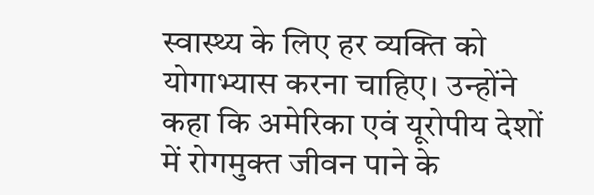स्वास्थ्य के लिए हर व्यक्ति को योगाभ्यास करना चाहिए। उन्होंने कहा कि अमेरिका एवं यूरोपीय देशों में रोगमुक्त जीवन पाने के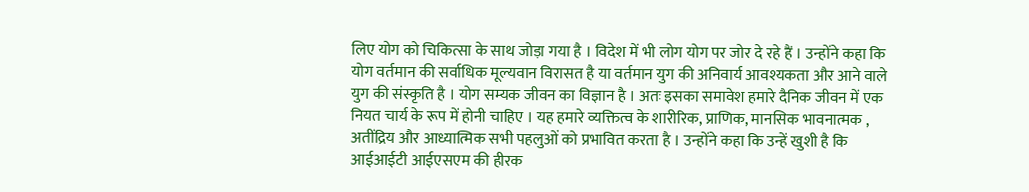लिए योग को चिकित्सा के साथ जोड़ा गया है । विदेश में भी लोग योग पर जोर दे रहे हैं । उन्होंने कहा कि योग वर्तमान की सर्वाधिक मूल्यवान विरासत है या वर्तमान युग की अनिवार्य आवश्यकता और आने वाले युग की संस्कृति है । योग सम्यक जीवन का विज्ञान है । अतः इसका समावेश हमारे दैनिक जीवन में एक नियत चार्य के रूप में होनी चाहिए । यह हमारे व्यक्तित्व के शारीरिक, प्राणिक, मानसिक भावनात्मक , अतींद्रिय और आध्यात्मिक सभी पहलुओं को प्रभावित करता है । उन्होंने कहा कि उन्हें खुशी है कि आईआईटी आईएसएम की हीरक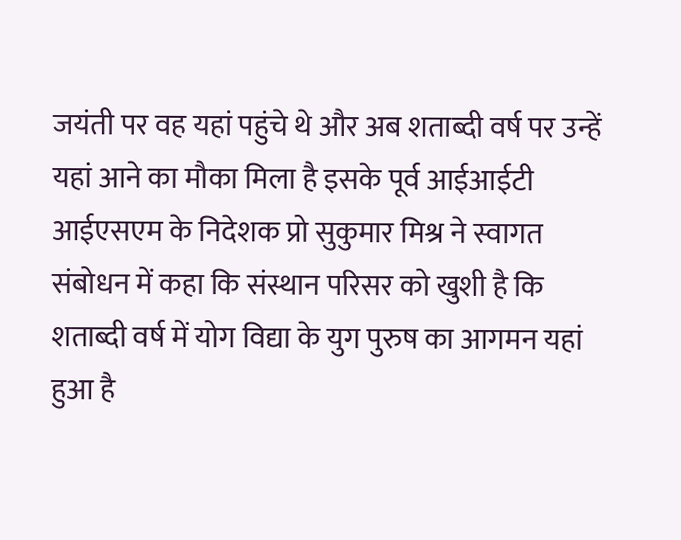जयंती पर वह यहां पहुंचे थे और अब शताब्दी वर्ष पर उन्हें यहां आने का मौका मिला है इसके पूर्व आईआईटी आईएसएम के निदेशक प्रो सुकुमार मिश्र ने स्वागत संबोधन में कहा कि संस्थान परिसर को खुशी है कि शताब्दी वर्ष में योग विद्या के युग पुरुष का आगमन यहां हुआ है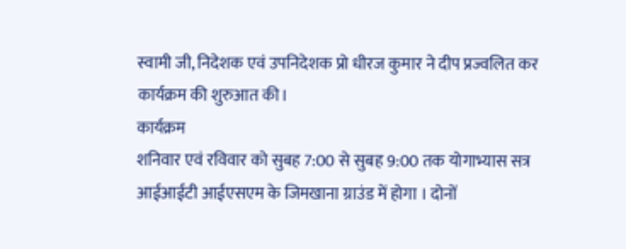स्वामी जी, निदेशक एवं उपनिदेशक प्रो धीरज कुमार ने दीप प्रज्वलित कर कार्यक्रम की शुरुआत की।
कार्यक्रम
शनिवार एवं रविवार को सुबह 7:00 से सुबह 9:00 तक योगाभ्यास सत्र आईआईटी आईएसएम के जिमखाना ग्राउंड में होगा । दोनों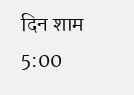दिन शाम 5:00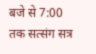बजे से 7:00 तक सत्संग सत्र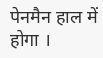पेनमैन हाल में होगा ।